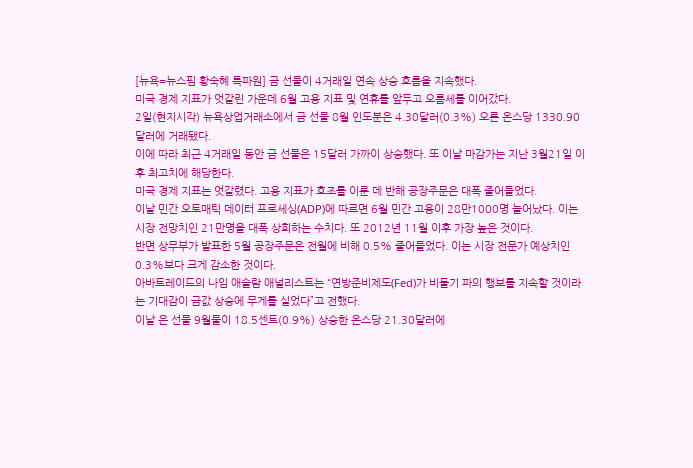[뉴욕=뉴스핌 황숙혜 특파원] 금 선물이 4거래일 연속 상승 흐름을 지속했다.
미국 경제 지표가 엇갈린 가운데 6월 고용 지표 및 연휴를 앞두고 오름세를 이어갔다.
2일(현지시각) 뉴욕상업거래소에서 금 선물 8월 인도분은 4.30달러(0.3%) 오른 온스당 1330.90달러에 거래됐다.
이에 따라 최근 4거래일 동안 금 선물은 15달러 가까이 상승했다. 또 이날 마감가는 지난 3월21일 이후 최고치에 해당한다.
미국 경제 지표는 엇갈렸다. 고용 지표가 호조를 이룬 데 반해 공장주문은 대폭 줄어들었다.
이날 민간 오토매틱 데이터 프로세싱(ADP)에 따르면 6월 민간 고용이 28만1000명 늘어났다. 이는 시장 전망치인 21만명을 대폭 상회하는 수치다. 또 2012년 11월 이후 가장 높은 것이다.
반면 상무부가 발표한 5월 공장주문은 전월에 비해 0.5% 줄어들었다. 이는 시장 전문가 예상치인 0.3%보다 크게 감소한 것이다.
아바트레이드의 나임 애슬람 애널리스트는 “연방준비제도(Fed)가 비둘기 파의 행보를 지속할 것이라는 기대감이 금값 상승에 무게를 실었다”고 전했다.
이날 은 선물 9월물이 18.5센트(0.9%) 상승한 온스당 21.30달러에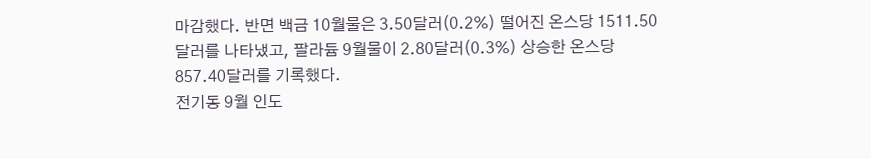마감했다. 반면 백금 10월물은 3.50달러(0.2%) 떨어진 온스당 1511.50달러를 나타냈고, 팔라듐 9월물이 2.80달러(0.3%) 상승한 온스당 857.40달러를 기록했다.
전기동 9월 인도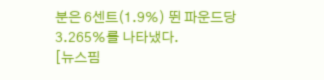분은 6센트(1.9%) 뛴 파운드당 3.265%를 나타냈다.
[뉴스핌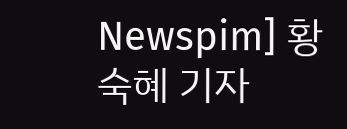Newspim] 황숙혜 기자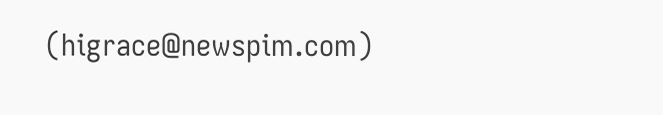(higrace@newspim.com)